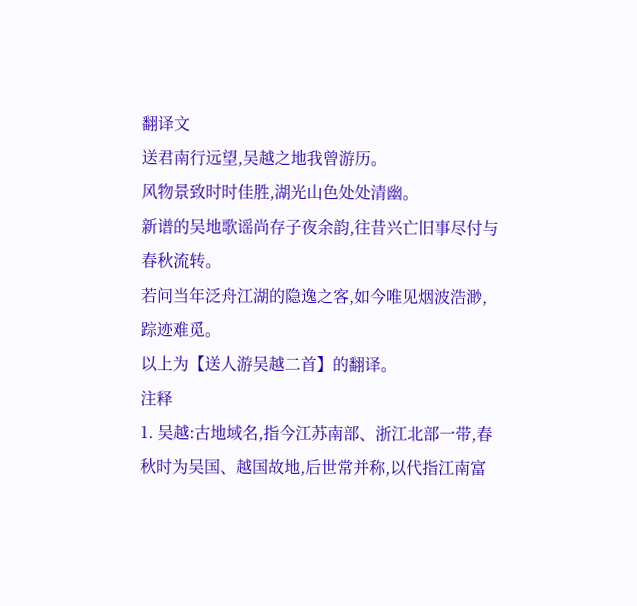翻译文
送君南行远望,吴越之地我曾游历。
风物景致时时佳胜,湖光山色处处清幽。
新谱的吴地歌谣尚存子夜余韵,往昔兴亡旧事尽付与春秋流转。
若问当年泛舟江湖的隐逸之客,如今唯见烟波浩渺,踪迹难觅。
以上为【送人游吴越二首】的翻译。
注释
1. 吴越:古地域名,指今江苏南部、浙江北部一带,春秋时为吴国、越国故地,后世常并称,以代指江南富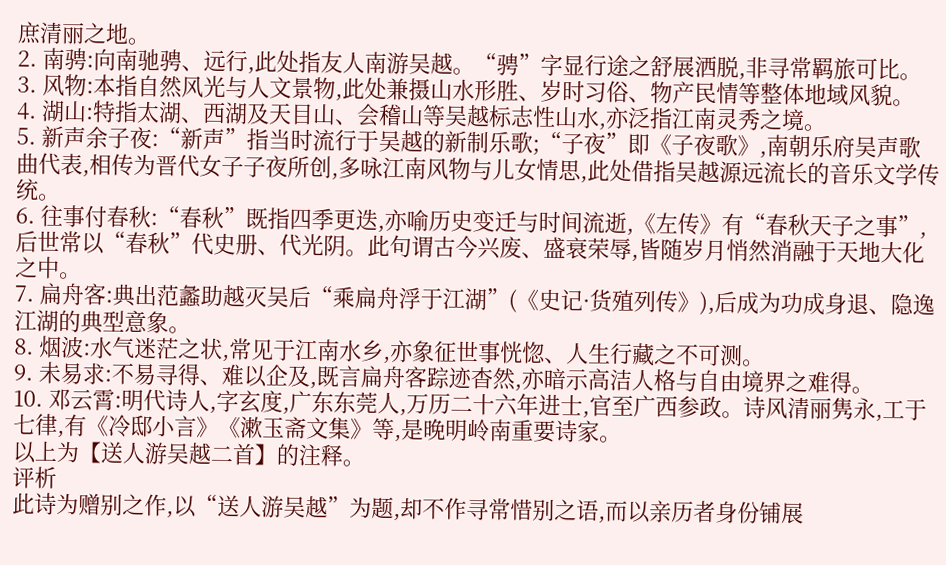庶清丽之地。
2. 南骋:向南驰骋、远行,此处指友人南游吴越。“骋”字显行途之舒展洒脱,非寻常羁旅可比。
3. 风物:本指自然风光与人文景物,此处兼摄山水形胜、岁时习俗、物产民情等整体地域风貌。
4. 湖山:特指太湖、西湖及天目山、会稽山等吴越标志性山水,亦泛指江南灵秀之境。
5. 新声余子夜:“新声”指当时流行于吴越的新制乐歌;“子夜”即《子夜歌》,南朝乐府吴声歌曲代表,相传为晋代女子子夜所创,多咏江南风物与儿女情思,此处借指吴越源远流长的音乐文学传统。
6. 往事付春秋:“春秋”既指四季更迭,亦喻历史变迁与时间流逝,《左传》有“春秋天子之事”,后世常以“春秋”代史册、代光阴。此句谓古今兴废、盛衰荣辱,皆随岁月悄然消融于天地大化之中。
7. 扁舟客:典出范蠡助越灭吴后“乘扁舟浮于江湖”(《史记·货殖列传》),后成为功成身退、隐逸江湖的典型意象。
8. 烟波:水气迷茫之状,常见于江南水乡,亦象征世事恍惚、人生行藏之不可测。
9. 未易求:不易寻得、难以企及,既言扁舟客踪迹杳然,亦暗示高洁人格与自由境界之难得。
10. 邓云霄:明代诗人,字玄度,广东东莞人,万历二十六年进士,官至广西参政。诗风清丽隽永,工于七律,有《冷邸小言》《漱玉斋文集》等,是晚明岭南重要诗家。
以上为【送人游吴越二首】的注释。
评析
此诗为赠别之作,以“送人游吴越”为题,却不作寻常惜别之语,而以亲历者身份铺展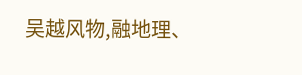吴越风物,融地理、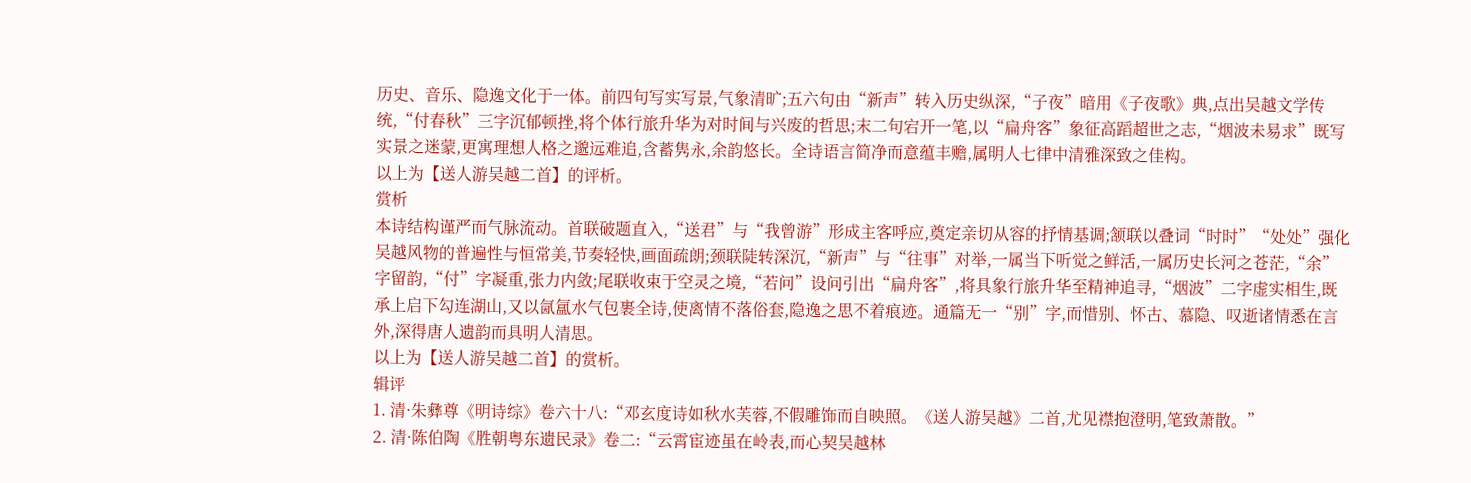历史、音乐、隐逸文化于一体。前四句写实写景,气象清旷;五六句由“新声”转入历史纵深,“子夜”暗用《子夜歌》典,点出吴越文学传统,“付春秋”三字沉郁顿挫,将个体行旅升华为对时间与兴废的哲思;末二句宕开一笔,以“扁舟客”象征高蹈超世之志,“烟波未易求”既写实景之迷蒙,更寓理想人格之邈远难追,含蓄隽永,余韵悠长。全诗语言简净而意蕴丰赡,属明人七律中清雅深致之佳构。
以上为【送人游吴越二首】的评析。
赏析
本诗结构谨严而气脉流动。首联破题直入,“送君”与“我曾游”形成主客呼应,奠定亲切从容的抒情基调;颔联以叠词“时时”“处处”强化吴越风物的普遍性与恒常美,节奏轻快,画面疏朗;颈联陡转深沉,“新声”与“往事”对举,一属当下听觉之鲜活,一属历史长河之苍茫,“余”字留韵,“付”字凝重,张力内敛;尾联收束于空灵之境,“若问”设问引出“扁舟客”,将具象行旅升华至精神追寻,“烟波”二字虚实相生,既承上启下勾连湖山,又以氤氲水气包裹全诗,使离情不落俗套,隐逸之思不着痕迹。通篇无一“别”字,而惜别、怀古、慕隐、叹逝诸情悉在言外,深得唐人遗韵而具明人清思。
以上为【送人游吴越二首】的赏析。
辑评
1. 清·朱彝尊《明诗综》卷六十八:“邓玄度诗如秋水芙蓉,不假雕饰而自映照。《送人游吴越》二首,尤见襟抱澄明,笔致萧散。”
2. 清·陈伯陶《胜朝粤东遗民录》卷二:“云霄宦迹虽在岭表,而心契吴越林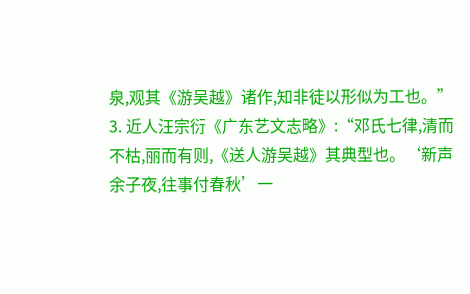泉,观其《游吴越》诸作,知非徒以形似为工也。”
3. 近人汪宗衍《广东艺文志略》:“邓氏七律,清而不枯,丽而有则,《送人游吴越》其典型也。‘新声余子夜,往事付春秋’一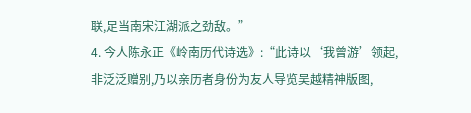联,足当南宋江湖派之劲敌。”
4. 今人陈永正《岭南历代诗选》:“此诗以‘我曾游’领起,非泛泛赠别,乃以亲历者身份为友人导览吴越精神版图,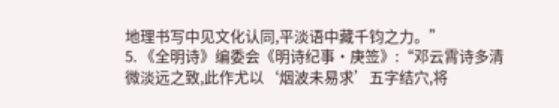地理书写中见文化认同,平淡语中藏千钧之力。”
5. 《全明诗》编委会《明诗纪事·庚签》:“邓云霄诗多清微淡远之致,此作尤以‘烟波未易求’五字结穴,将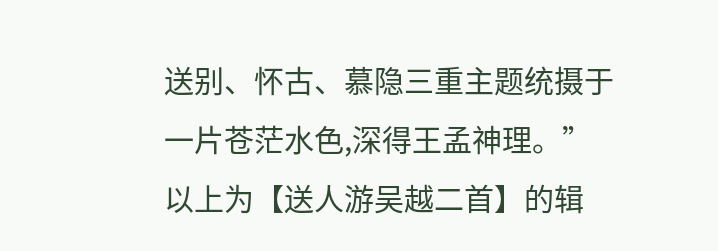送别、怀古、慕隐三重主题统摄于一片苍茫水色,深得王孟神理。”
以上为【送人游吴越二首】的辑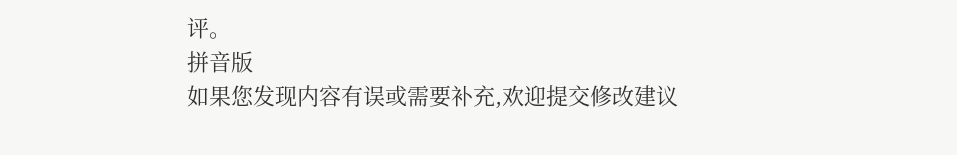评。
拼音版
如果您发现内容有误或需要补充,欢迎提交修改建议